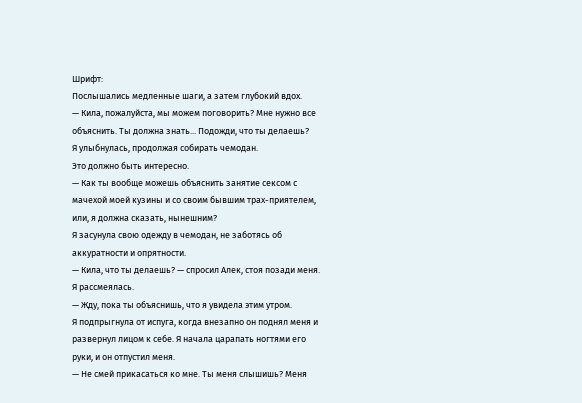Шрифт:
Послышались медленные шаги, а затем глубокий вдох.
— Кила, пожалуйста, мы можем поговорить? Мне нужно все объяснить. Ты должна знать... Подожди, что ты делаешь?
Я улыбнулась, продолжая собирать чемодан.
Это должно быть интересно.
— Как ты вообще можешь объяснить занятие сексом с мачехой моей кузины и со своим бывшим трах-приятелем, или, я должна сказать, нынешним?
Я засунула свою одежду в чемодан, не заботясь об аккуратности и опрятности.
— Кила, что ты делаешь? — спросил Алек, стоя позади меня.
Я рассмеялась.
— Жду, пока ты объяснишь, что я увидела этим утром.
Я подпрыгнула от испуга, когда внезапно он поднял меня и развернул лицом к себе. Я начала царапать ногтями его руки, и он отпустил меня.
— Не смей прикасаться ко мне. Ты меня слышишь? Меня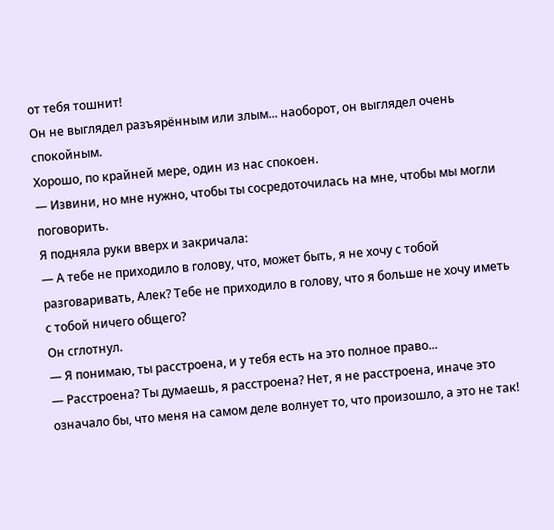от тебя тошнит!
Он не выглядел разъярённым или злым... наоборот, он выглядел очень спокойным.
Хорошо, по крайней мере, один из нас спокоен.
— Извини, но мне нужно, чтобы ты сосредоточилась на мне, чтобы мы могли поговорить.
Я подняла руки вверх и закричала:
— А тебе не приходило в голову, что, может быть, я не хочу с тобой разговаривать, Алек? Тебе не приходило в голову, что я больше не хочу иметь с тобой ничего общего?
Он сглотнул.
— Я понимаю, ты расстроена, и у тебя есть на это полное право...
— Расстроена? Ты думаешь, я расстроена? Нет, я не расстроена, иначе это означало бы, что меня на самом деле волнует то, что произошло, а это не так!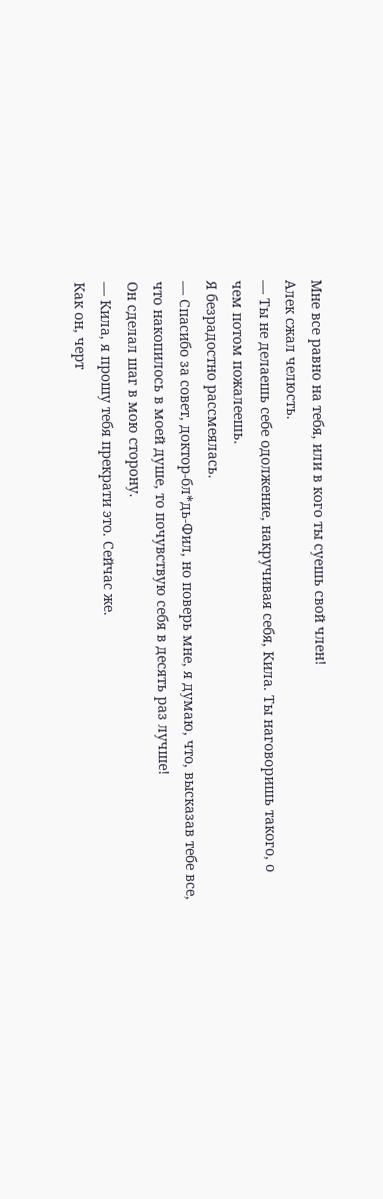Мне все равно на тебя, или в кого ты суешь свой член!
Алек сжал челюсть.
— Ты не делаешь себе одолжение, накручивая себя, Кила. Ты наговоришь такого, о чем потом пожалеешь.
Я безрадостно рассмеялась.
— Спасибо за совет, доктор-бл*дь-Фил, но поверь мне, я думаю, что, высказав тебе все, что накопилось в моей душе, то почувствую себя в десять раз лучше!
Он сделал шаг в мою сторону.
— Кила, я прошу тебя прекрати это. Сейчас же.
Как он, черт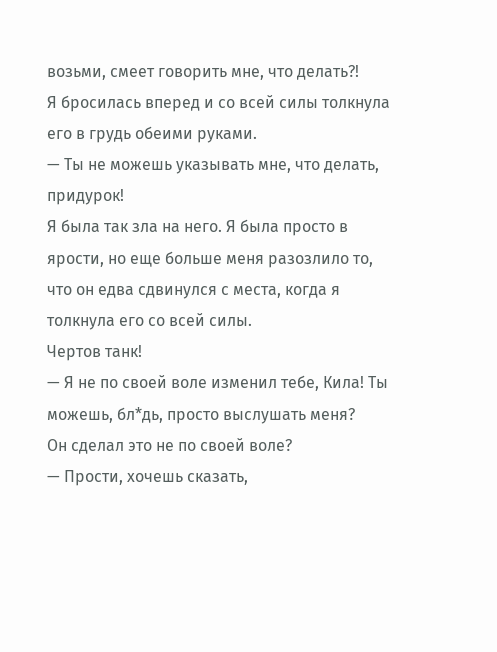возьми, смеет говорить мне, что делать?!
Я бросилась вперед и со всей силы толкнула его в грудь обеими руками.
— Ты не можешь указывать мне, что делать, придурок!
Я была так зла на него. Я была просто в ярости, но еще больше меня разозлило то, что он едва сдвинулся с места, когда я толкнула его со всей силы.
Чертов танк!
— Я не по своей воле изменил тебе, Кила! Ты можешь, бл*дь, просто выслушать меня?
Он сделал это не по своей воле?
— Прости, хочешь сказать,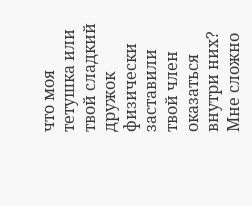что моя тетушка или твой сладкий дружок физически заставили твой член оказаться внутри них? Мне сложно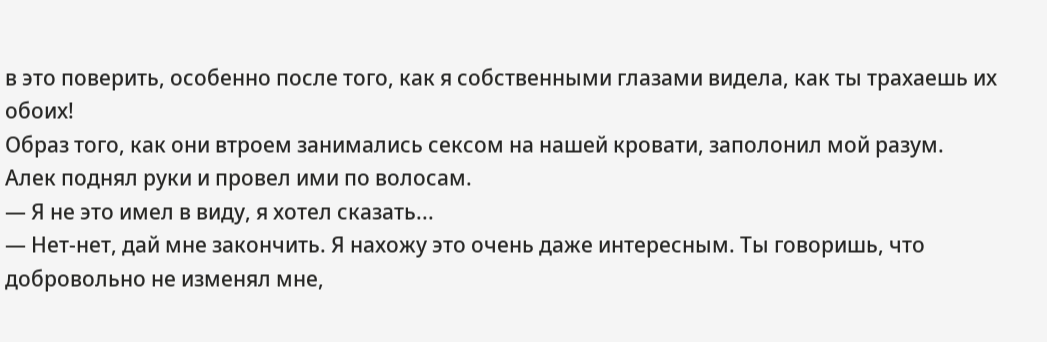в это поверить, особенно после того, как я собственными глазами видела, как ты трахаешь их обоих!
Образ того, как они втроем занимались сексом на нашей кровати, заполонил мой разум.
Алек поднял руки и провел ими по волосам.
— Я не это имел в виду, я хотел сказать...
— Нет-нет, дай мне закончить. Я нахожу это очень даже интересным. Ты говоришь, что добровольно не изменял мне,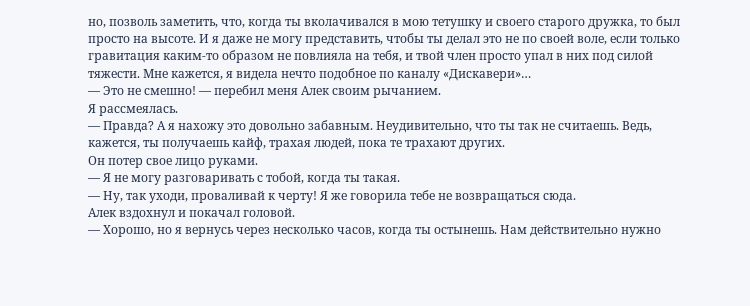но, позволь заметить, что, когда ты вколачивался в мою тетушку и своего старого дружка, то был просто на высоте. И я даже не могу представить, чтобы ты делал это не по своей воле, если только гравитация каким-то образом не повлияла на тебя, и твой член просто упал в них под силой тяжести. Мне кажется, я видела нечто подобное по каналу «Дискавери»…
— Это не смешно! — перебил меня Алек своим рычанием.
Я рассмеялась.
— Правда? А я нахожу это довольно забавным. Неудивительно, что ты так не считаешь. Ведь, кажется, ты получаешь кайф, трахая людей, пока те трахают других.
Он потер свое лицо руками.
— Я не могу разговаривать с тобой, когда ты такая.
— Ну, так уходи, проваливай к черту! Я же говорила тебе не возвращаться сюда.
Алек вздохнул и покачал головой.
— Хорошо, но я вернусь через несколько часов, когда ты остынешь. Нам действительно нужно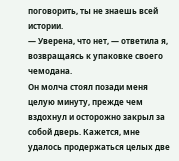поговорить, ты не знаешь всей истории.
— Уверена, что нет, — ответила я, возвращаясь к упаковке своего чемодана.
Он молча стоял позади меня целую минуту, прежде чем вздохнул и осторожно закрыл за собой дверь. Кажется, мне удалось продержаться целых две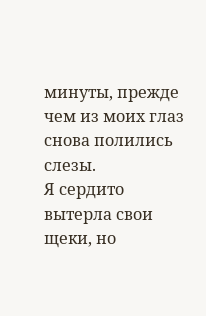минуты, прежде чем из моих глаз снова полились слезы.
Я сердито вытерла свои щеки, но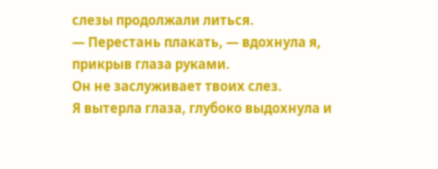слезы продолжали литься.
— Перестань плакать, — вдохнула я, прикрыв глаза руками.
Он не заслуживает твоих слез.
Я вытерла глаза, глубоко выдохнула и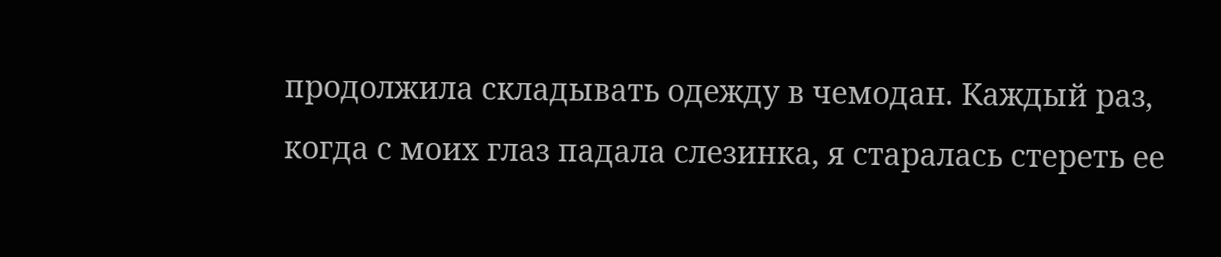продолжила складывать одежду в чемодан. Каждый раз, когда с моих глаз падала слезинка, я старалась стереть ее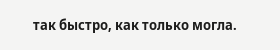так быстро, как только могла.